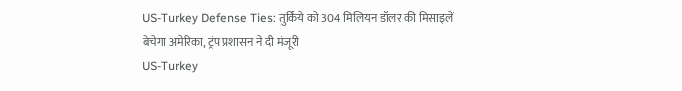US-Turkey Defense Ties: तुर्किये को 304 मिलियन डॉलर की मिसाइलें बेचेगा अमेरिका, ट्रंप प्रशासन ने दी मंजूरी
US-Turkey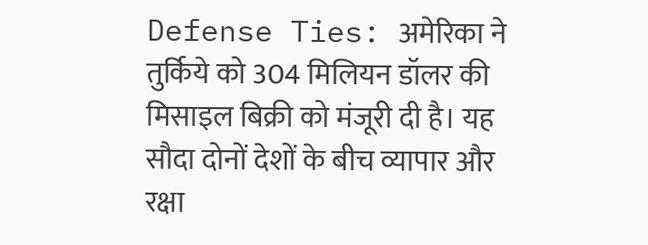Defense Ties: अमेरिका ने तुर्किये को 304 मिलियन डॉलर की मिसाइल बिक्री को मंजूरी दी है। यह सौदा दोनों देशों के बीच व्यापार और रक्षा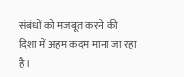संबंधों को मजबूत करने की दिशा में अहम कदम माना जा रहा है।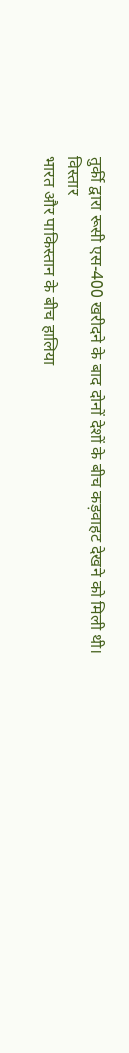तुर्की द्वारा रूसी एस-400 खरीदने के बाद दोनों देशों के बीच कड़वाहट देखने को मिली थी।
विस्तार
भारत और पाकिस्तान के बीच हालिया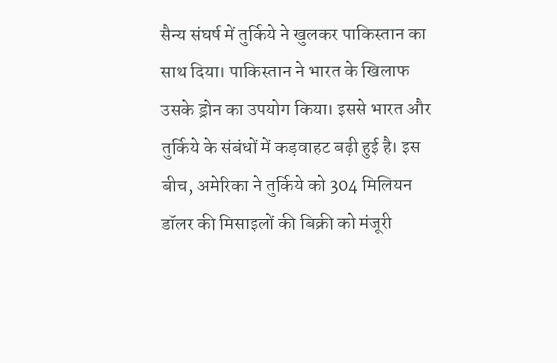सैन्य संघर्ष में तुर्किये ने खुलकर पाकिस्तान का साथ दिया। पाकिस्तान ने भारत के खिलाफ उसके ड्रोन का उपयोग किया। इससे भारत और तुर्किये के संबंधों में कड़वाहट बढ़ी हुई है। इस बीच, अमेरिका ने तुर्किये को 304 मिलियन डॉलर की मिसाइलों की बिक्री को मंजूरी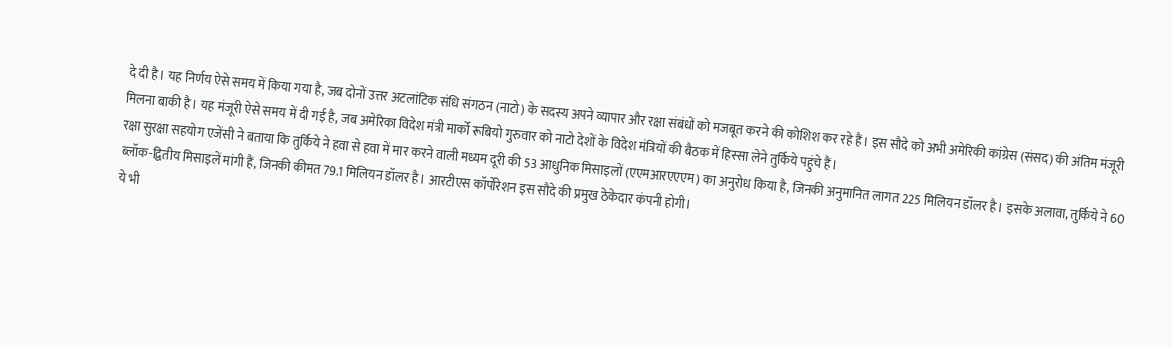दे दी है। यह निर्णय ऐसे समय में किया गया है, जब दोनों उत्तर अटलांटिक संधि संगठन (नाटो) के सदस्य अपने व्यापार और रक्षा संबंधों को मजबूत करने की कोशिश कर रहे हैं। इस सौदे को अभी अमेरिकी कांग्रेस (संसद) की अंतिम मंजूरी मिलना बाकी है। यह मंजूरी ऐसे समय में दी गई है, जब अमेरिका विदेश मंत्री मार्को रूबियो गुरुवार को नाटो देशों के विदेश मंत्रियों की बैठक में हिस्सा लेने तुर्किये पहुंचे हैं।
रक्षा सुरक्षा सहयोग एजेंसी ने बताया कि तुर्किये ने हवा से हवा में मार करने वाली मध्यम दूरी की 53 आधुनिक मिसाइलों (एएमआरएएएम) का अनुरोध किया है, जिनकी अनुमानित लागत 225 मिलियन डॉलर है। इसके अलावा, तुर्किये ने 60 ब्लॉक-द्वितीय मिसाइलें मांगी हैं, जिनकी कीमत 79.1 मिलियन डॉलर है। आरटीएस कॉर्पोरेशन इस सौदे की प्रमुख ठेकेदार कंपनी होगी।
ये भी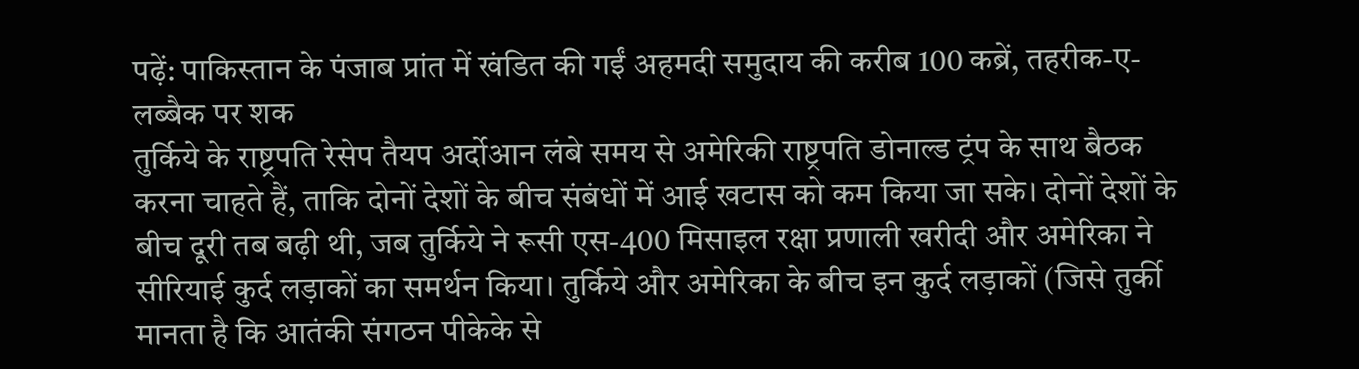पढ़ें: पाकिस्तान के पंजाब प्रांत में खंडित की गईं अहमदी समुदाय की करीब 100 कब्रें, तहरीक-ए-लब्बैक पर शक
तुर्किये के राष्ट्रपति रेसेप तैयप अर्दोआन लंबे समय से अमेरिकी राष्ट्रपति डोनाल्ड ट्रंप के साथ बैठक करना चाहते हैं, ताकि दोनों देशों के बीच संबंधों में आई खटास को कम किया जा सके। दोनों देशों के बीच दूरी तब बढ़ी थी, जब तुर्किये ने रूसी एस-400 मिसाइल रक्षा प्रणाली खरीदी और अमेरिका ने सीरियाई कुर्द लड़ाकों का समर्थन किया। तुर्किये और अमेरिका के बीच इन कुर्द लड़ाकों (जिसे तुर्की मानता है कि आतंकी संगठन पीकेके से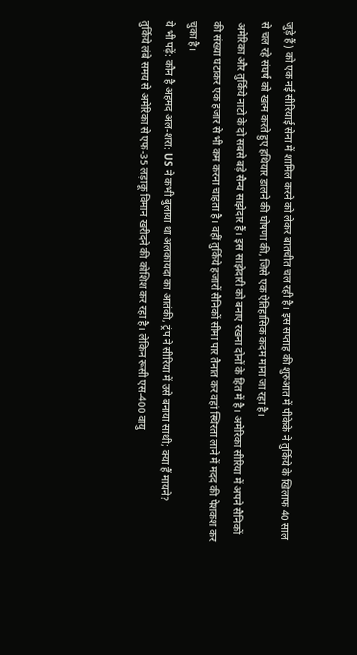जुड़े हैं) को एक नई सीरियाई सेना में शामिल करने को लेकर बातचीत चल रही है। इस सप्ताह की शुरुआत में पीकेके ने तुर्किये के खिलाफ 40 साल से चल रहे संघर्ष को खत्म करते हुए हथियार डालने की घोषणा की, जिसे एक ऐतिहासिक कदम माना जा रहा है।
अमेरिका और तुर्किये नाटो के दो सबसे बड़े सैन्य साझेदार हैं। इस साझेदारी को बनाए रखना दोनों के हित में है। अमेरिका सीरिया में अपने सैनिकों की संख्या घटाकर एक हजार से भी कम करना चाहता है। वहीं तुर्किये हजारों सैनिकों सीमा पार तैनात कर वहां स्थिरता लाने में मदद की पेशकश कर चुका है।
ये भी पढ़ें: कौन है अहमद अल-शरा: US ने कभी बुलाया था अलकायदा का आतंकी, ट्रंप ने सीरिया में उसे बनाया साथी; क्या हैं मायने?
तुर्किये लंबे समय से अमेरिका से एफ-35 लड़ाकू विमान खरीदने की कोशिश कर रहा है। लेकिन रूसी एस-400 वायु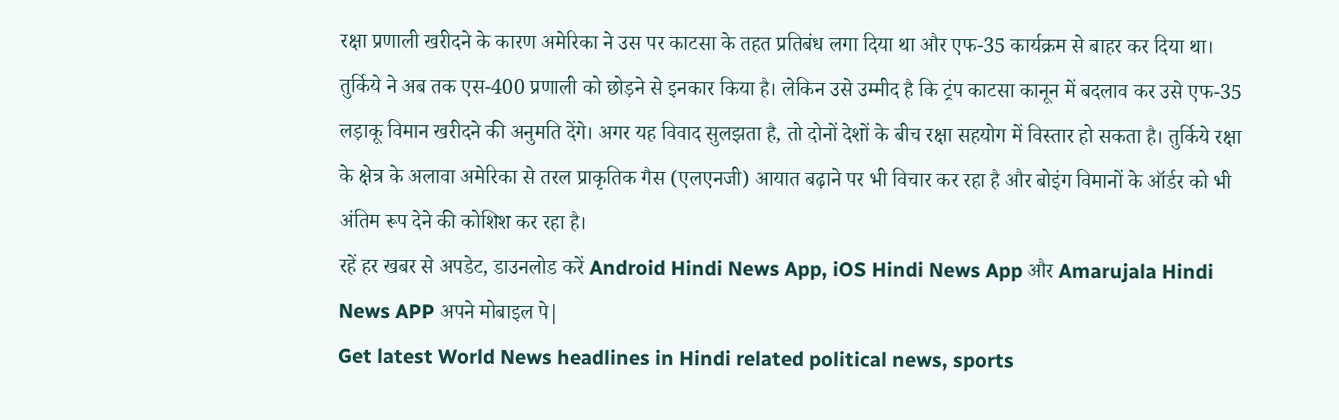रक्षा प्रणाली खरीदने के कारण अमेरिका ने उस पर काटसा के तहत प्रतिबंध लगा दिया था और एफ-35 कार्यक्रम से बाहर कर दिया था। तुर्किये ने अब तक एस-400 प्रणाली को छोड़ने से इनकार किया है। लेकिन उसे उम्मीद है कि ट्रंप काटसा कानून में बदलाव कर उसे एफ-35 लड़ाकू विमान खरीदने की अनुमति देंगे। अगर यह विवाद सुलझता है, तो दोनों देशों के बीच रक्षा सहयोग में विस्तार हो सकता है। तुर्किये रक्षा के क्षेत्र के अलावा अमेरिका से तरल प्राकृतिक गैस (एलएनजी) आयात बढ़ाने पर भी विचार कर रहा है और बोइंग विमानों के ऑर्डर को भी अंतिम रूप देने की कोशिश कर रहा है।
रहें हर खबर से अपडेट, डाउनलोड करें Android Hindi News App, iOS Hindi News App और Amarujala Hindi News APP अपने मोबाइल पे|
Get latest World News headlines in Hindi related political news, sports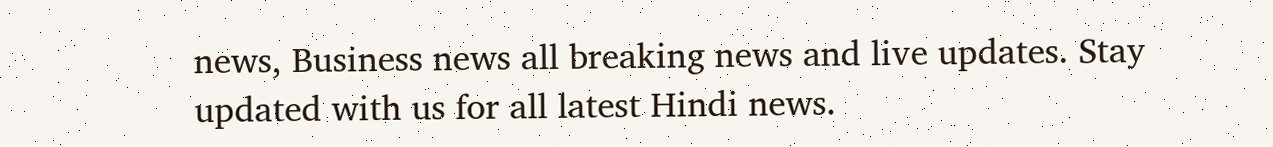news, Business news all breaking news and live updates. Stay updated with us for all latest Hindi news.